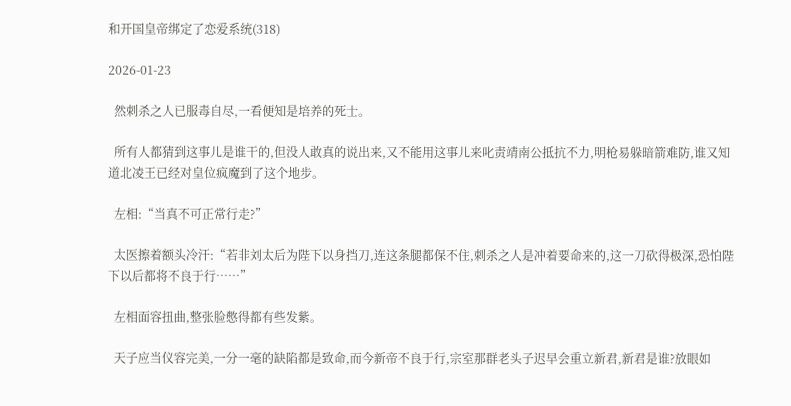和开国皇帝绑定了恋爱系统(318)

2026-01-23

  然刺杀之人已服毒自尽,一看便知是培养的死士。

  所有人都猜到这事儿是谁干的,但没人敢真的说出来,又不能用这事儿来叱责靖南公抵抗不力,明枪易躲暗箭难防,谁又知道北凌王已经对皇位疯魔到了这个地步。

  左相:“当真不可正常行走?”

  太医擦着额头冷汗:“若非刘太后为陛下以身挡刀,连这条腿都保不住,刺杀之人是冲着要命来的,这一刀砍得极深,恐怕陛下以后都将不良于行……”

  左相面容扭曲,整张脸憋得都有些发紫。

  天子应当仪容完美,一分一毫的缺陷都是致命,而今新帝不良于行,宗室那群老头子迟早会重立新君,新君是谁?放眼如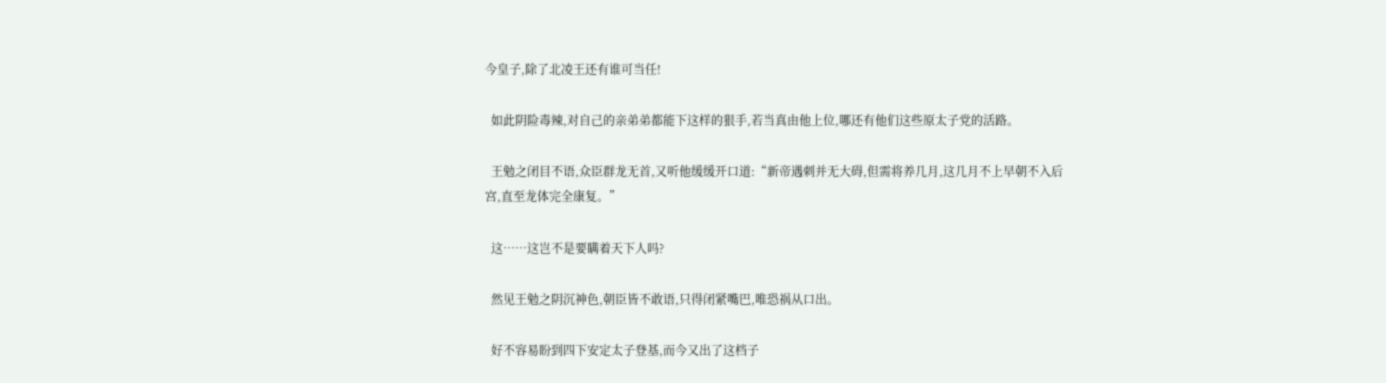今皇子,除了北凌王还有谁可当任!

  如此阴险毒辣,对自己的亲弟弟都能下这样的狠手,若当真由他上位,哪还有他们这些原太子党的活路。

  王勉之闭目不语,众臣群龙无首,又听他缓缓开口道:“新帝遇刺并无大碍,但需将养几月,这几月不上早朝不入后宫,直至龙体完全康复。”

  这……这岂不是要瞒着天下人吗?

  然见王勉之阴沉神色,朝臣皆不敢语,只得闭紧嘴巴,唯恐祸从口出。

  好不容易盼到四下安定太子登基,而今又出了这档子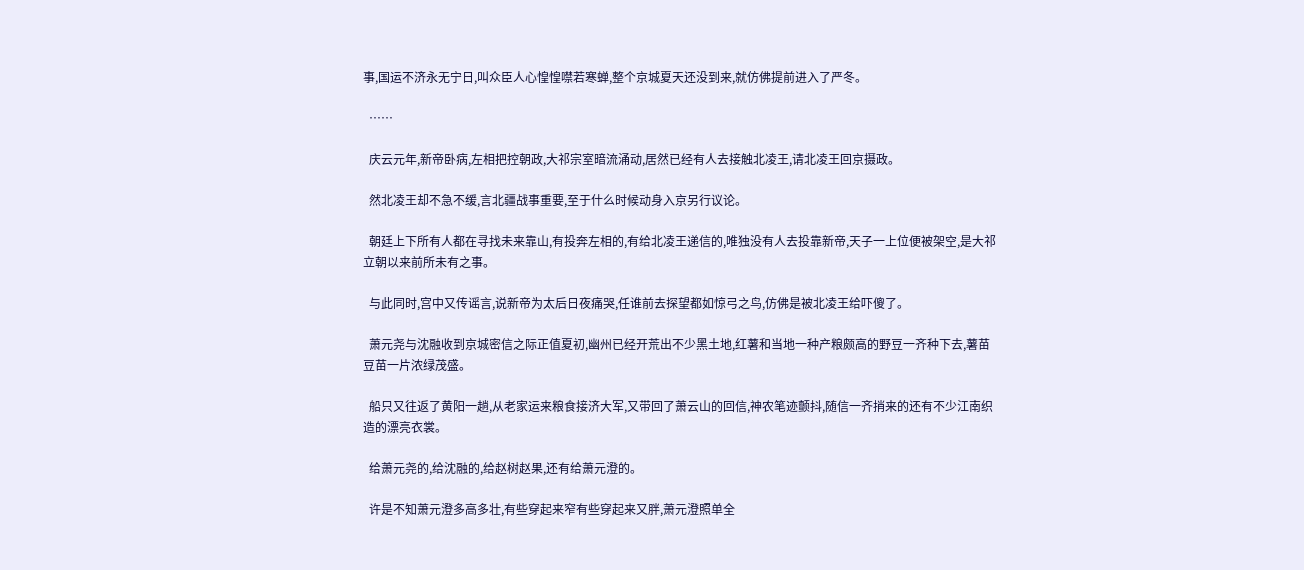事,国运不济永无宁日,叫众臣人心惶惶噤若寒蝉,整个京城夏天还没到来,就仿佛提前进入了严冬。

  ……

  庆云元年,新帝卧病,左相把控朝政,大祁宗室暗流涌动,居然已经有人去接触北凌王,请北凌王回京摄政。

  然北凌王却不急不缓,言北疆战事重要,至于什么时候动身入京另行议论。

  朝廷上下所有人都在寻找未来靠山,有投奔左相的,有给北凌王递信的,唯独没有人去投靠新帝,天子一上位便被架空,是大祁立朝以来前所未有之事。

  与此同时,宫中又传谣言,说新帝为太后日夜痛哭,任谁前去探望都如惊弓之鸟,仿佛是被北凌王给吓傻了。

  萧元尧与沈融收到京城密信之际正值夏初,幽州已经开荒出不少黑土地,红薯和当地一种产粮颇高的野豆一齐种下去,薯苗豆苗一片浓绿茂盛。

  船只又往返了黄阳一趟,从老家运来粮食接济大军,又带回了萧云山的回信,神农笔迹颤抖,随信一齐捎来的还有不少江南织造的漂亮衣裳。

  给萧元尧的,给沈融的,给赵树赵果,还有给萧元澄的。

  许是不知萧元澄多高多壮,有些穿起来窄有些穿起来又胖,萧元澄照单全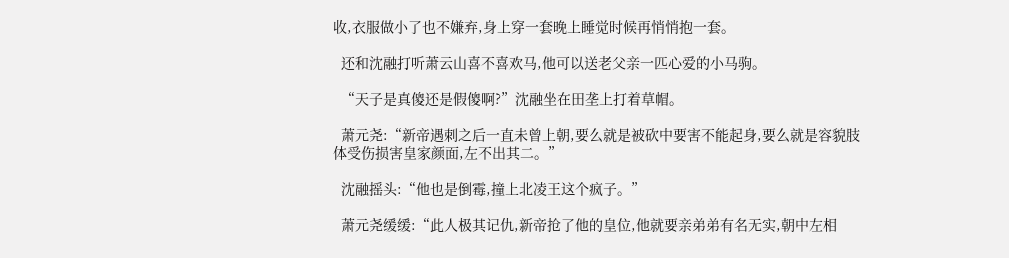收,衣服做小了也不嫌弃,身上穿一套晚上睡觉时候再悄悄抱一套。

  还和沈融打听萧云山喜不喜欢马,他可以送老父亲一匹心爱的小马驹。

  “天子是真傻还是假傻啊?”沈融坐在田垄上打着草帽。

  萧元尧:“新帝遇刺之后一直未曾上朝,要么就是被砍中要害不能起身,要么就是容貌肢体受伤损害皇家颜面,左不出其二。”

  沈融摇头:“他也是倒霉,撞上北凌王这个疯子。”

  萧元尧缓缓:“此人极其记仇,新帝抢了他的皇位,他就要亲弟弟有名无实,朝中左相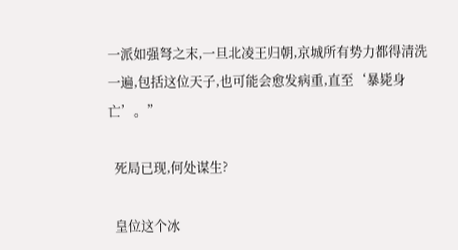一派如强弩之末,一旦北凌王归朝,京城所有势力都得清洗一遍,包括这位天子,也可能会愈发病重,直至‘暴毙身亡’。”

  死局已现,何处谋生?

  皇位这个冰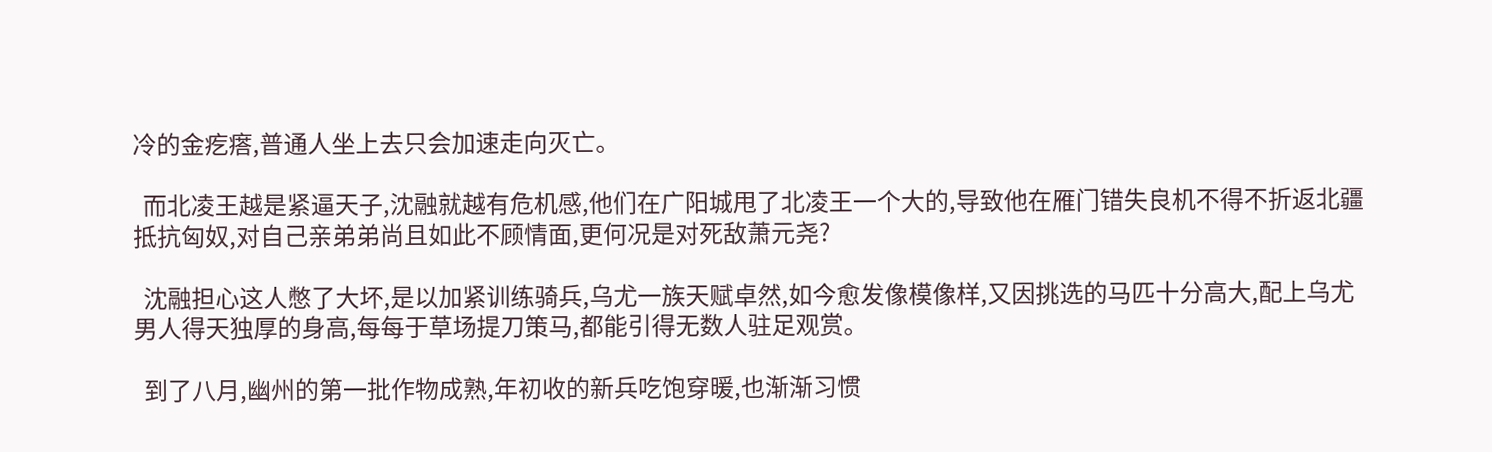冷的金疙瘩,普通人坐上去只会加速走向灭亡。

  而北凌王越是紧逼天子,沈融就越有危机感,他们在广阳城甩了北凌王一个大的,导致他在雁门错失良机不得不折返北疆抵抗匈奴,对自己亲弟弟尚且如此不顾情面,更何况是对死敌萧元尧?

  沈融担心这人憋了大坏,是以加紧训练骑兵,乌尤一族天赋卓然,如今愈发像模像样,又因挑选的马匹十分高大,配上乌尤男人得天独厚的身高,每每于草场提刀策马,都能引得无数人驻足观赏。

  到了八月,幽州的第一批作物成熟,年初收的新兵吃饱穿暖,也渐渐习惯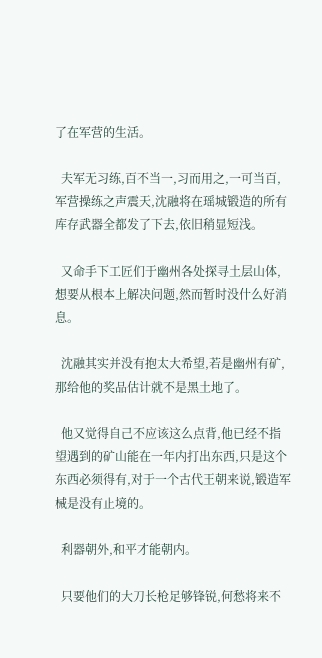了在军营的生活。

  夫军无习练,百不当一,习而用之,一可当百,军营操练之声震天,沈融将在瑶城锻造的所有库存武器全都发了下去,依旧稍显短浅。

  又命手下工匠们于幽州各处探寻土层山体,想要从根本上解决问题,然而暂时没什么好消息。

  沈融其实并没有抱太大希望,若是幽州有矿,那给他的奖品估计就不是黑土地了。

  他又觉得自己不应该这么点背,他已经不指望遇到的矿山能在一年内打出东西,只是这个东西必须得有,对于一个古代王朝来说,锻造军械是没有止境的。

  利器朝外,和平才能朝内。

  只要他们的大刀长枪足够锋锐,何愁将来不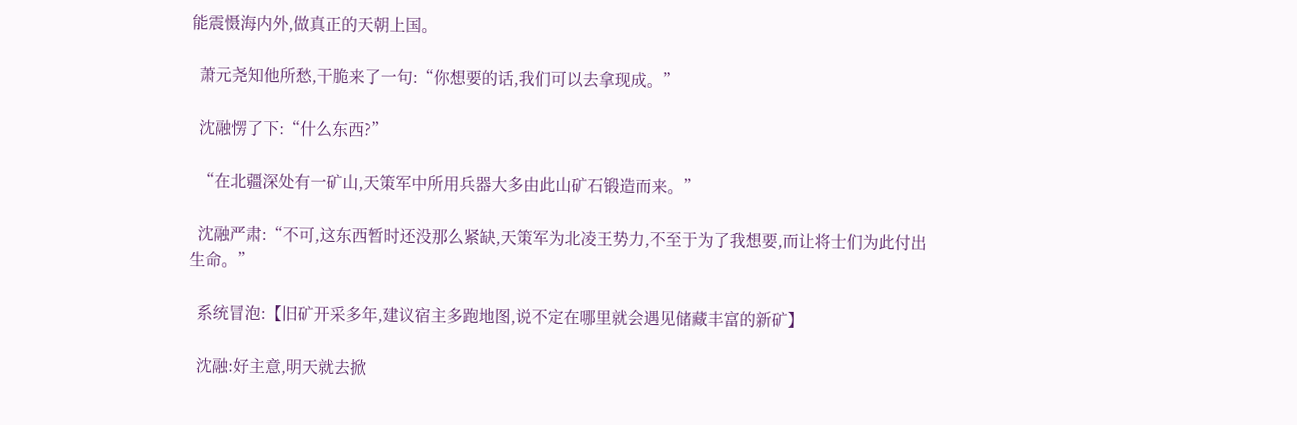能震慑海内外,做真正的天朝上国。

  萧元尧知他所愁,干脆来了一句:“你想要的话,我们可以去拿现成。”

  沈融愣了下:“什么东西?”

  “在北疆深处有一矿山,天策军中所用兵器大多由此山矿石锻造而来。”

  沈融严肃:“不可,这东西暂时还没那么紧缺,天策军为北凌王势力,不至于为了我想要,而让将士们为此付出生命。”

  系统冒泡:【旧矿开采多年,建议宿主多跑地图,说不定在哪里就会遇见储藏丰富的新矿】

  沈融:好主意,明天就去掀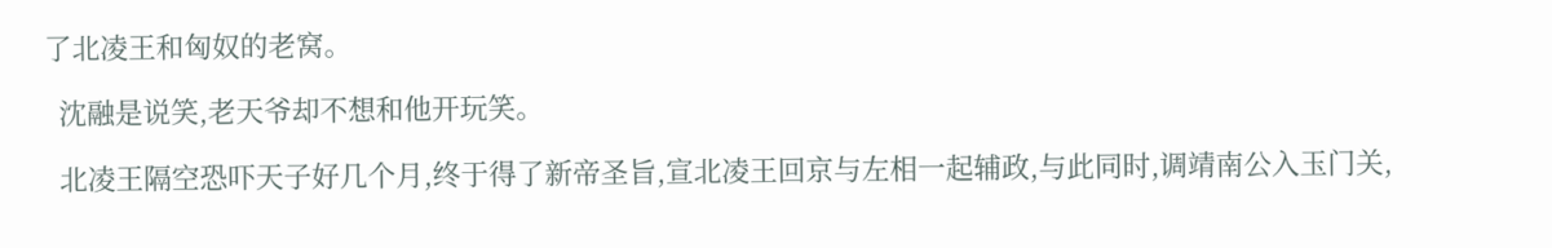了北凌王和匈奴的老窝。

  沈融是说笑,老天爷却不想和他开玩笑。

  北凌王隔空恐吓天子好几个月,终于得了新帝圣旨,宣北凌王回京与左相一起辅政,与此同时,调靖南公入玉门关,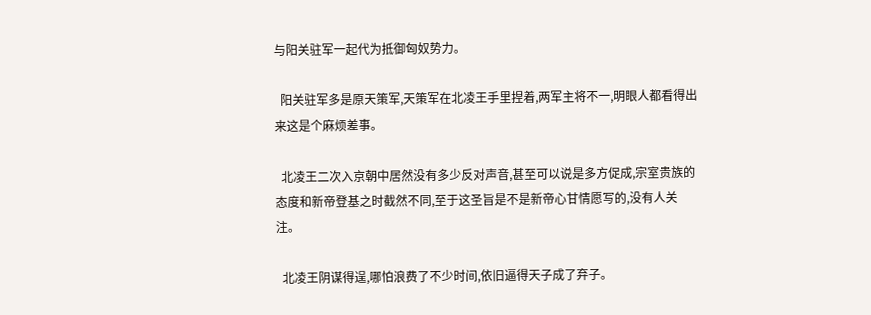与阳关驻军一起代为抵御匈奴势力。

  阳关驻军多是原天策军,天策军在北凌王手里捏着,两军主将不一,明眼人都看得出来这是个麻烦差事。

  北凌王二次入京朝中居然没有多少反对声音,甚至可以说是多方促成,宗室贵族的态度和新帝登基之时截然不同,至于这圣旨是不是新帝心甘情愿写的,没有人关注。

  北凌王阴谋得逞,哪怕浪费了不少时间,依旧逼得天子成了弃子。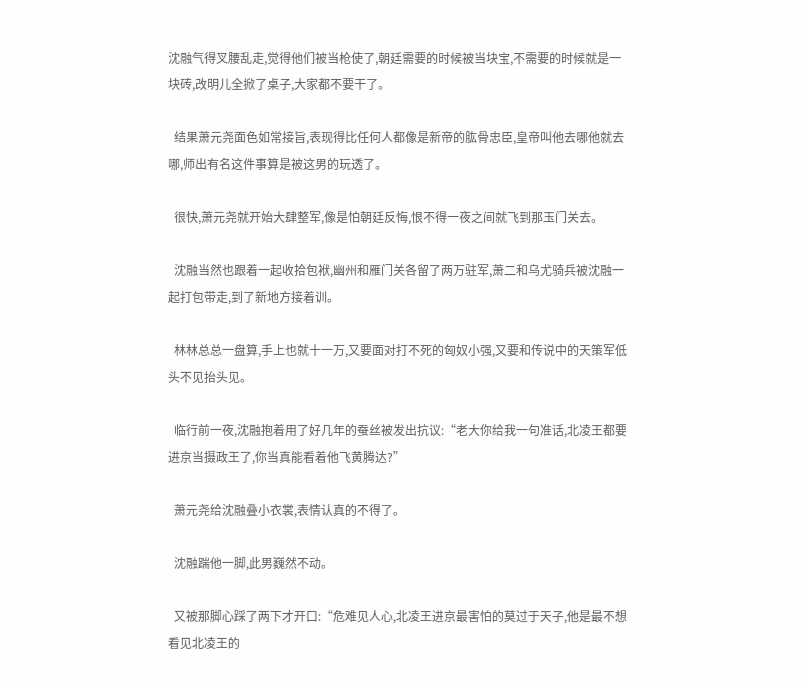沈融气得叉腰乱走,觉得他们被当枪使了,朝廷需要的时候被当块宝,不需要的时候就是一块砖,改明儿全掀了桌子,大家都不要干了。

  结果萧元尧面色如常接旨,表现得比任何人都像是新帝的肱骨忠臣,皇帝叫他去哪他就去哪,师出有名这件事算是被这男的玩透了。

  很快,萧元尧就开始大肆整军,像是怕朝廷反悔,恨不得一夜之间就飞到那玉门关去。

  沈融当然也跟着一起收拾包袱,幽州和雁门关各留了两万驻军,萧二和乌尤骑兵被沈融一起打包带走,到了新地方接着训。

  林林总总一盘算,手上也就十一万,又要面对打不死的匈奴小强,又要和传说中的天策军低头不见抬头见。

  临行前一夜,沈融抱着用了好几年的蚕丝被发出抗议:“老大你给我一句准话,北凌王都要进京当摄政王了,你当真能看着他飞黄腾达?”

  萧元尧给沈融叠小衣裳,表情认真的不得了。

  沈融踹他一脚,此男巍然不动。

  又被那脚心踩了两下才开口:“危难见人心,北凌王进京最害怕的莫过于天子,他是最不想看见北凌王的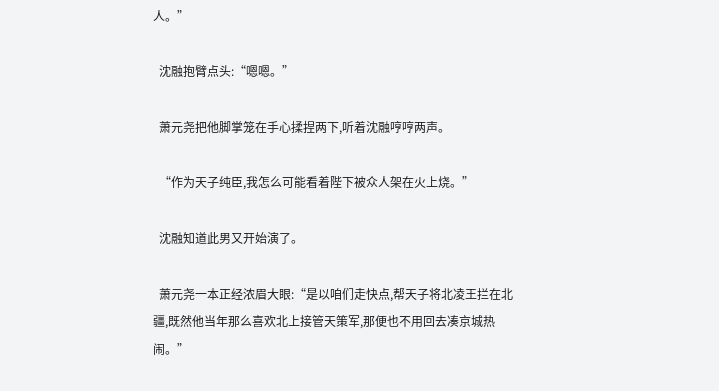人。”

  沈融抱臂点头:“嗯嗯。”

  萧元尧把他脚掌笼在手心揉捏两下,听着沈融哼哼两声。

  “作为天子纯臣,我怎么可能看着陛下被众人架在火上烧。”

  沈融知道此男又开始演了。

  萧元尧一本正经浓眉大眼:“是以咱们走快点,帮天子将北凌王拦在北疆,既然他当年那么喜欢北上接管天策军,那便也不用回去凑京城热闹。”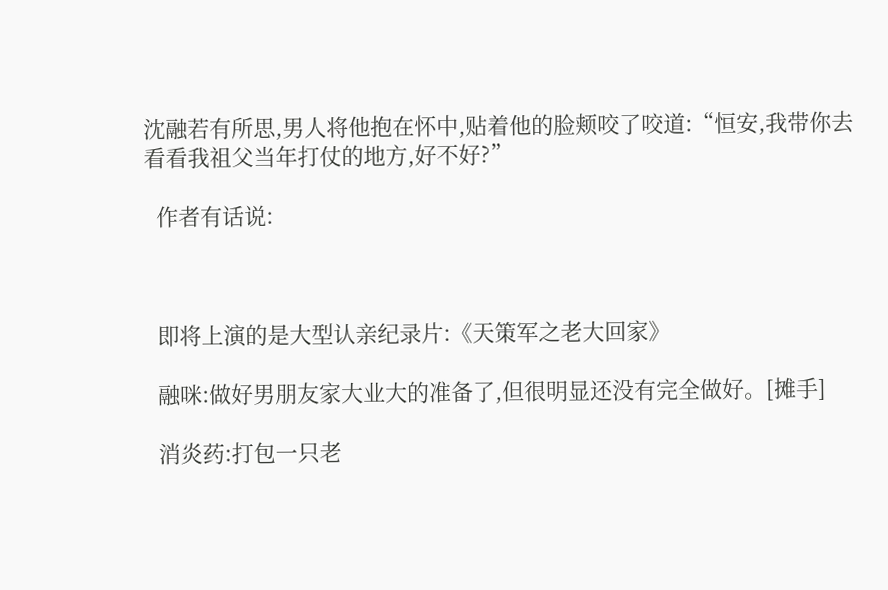沈融若有所思,男人将他抱在怀中,贴着他的脸颊咬了咬道:“恒安,我带你去看看我祖父当年打仗的地方,好不好?”

  作者有话说:



  即将上演的是大型认亲纪录片:《天策军之老大回家》

  融咪:做好男朋友家大业大的准备了,但很明显还没有完全做好。[摊手]

  消炎药:打包一只老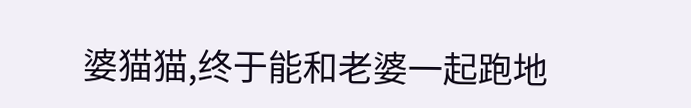婆猫猫,终于能和老婆一起跑地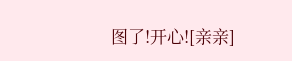图了!开心![亲亲]